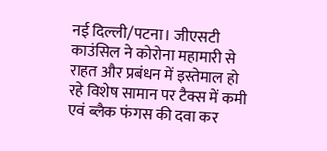नई दिल्ली/पटना। जीएसटी काउंसिल ने कोरोना महामारी से राहत और प्रबंधन में इस्तेमाल हो रहे विशेष सामान पर टैक्स में कमी एवं ब्लैक फंगस की दवा कर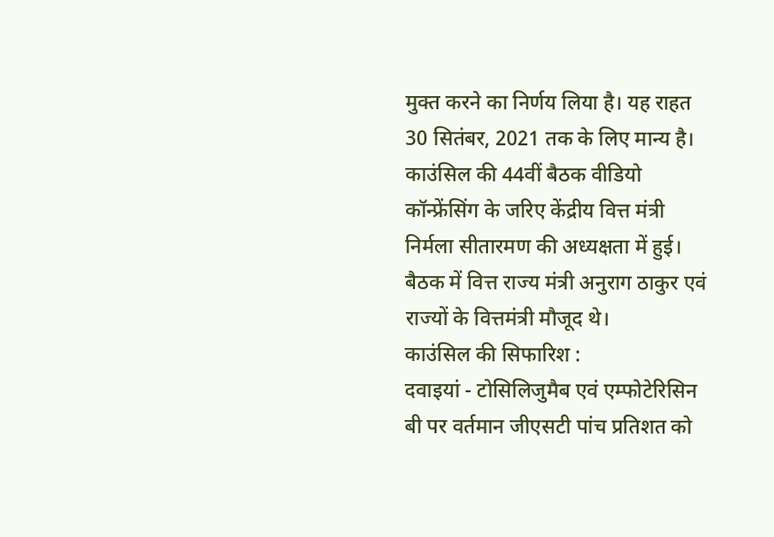मुक्त करने का निर्णय लिया है। यह राहत 30 सितंबर, 2021 तक के लिए मान्य है। काउंसिल की 44वीं बैठक वीडियो कॉन्फ्रेंसिंग के जरिए केंद्रीय वित्त मंत्री निर्मला सीतारमण की अध्यक्षता में हुई। बैठक में वित्त राज्य मंत्री अनुराग ठाकुर एवं राज्यों के वित्तमंत्री मौजूद थे।
काउंसिल की सिफारिश :
दवाइयां - टोसिलिजुमैब एवं एम्फोटेरिसिन बी पर वर्तमान जीएसटी पांच प्रतिशत को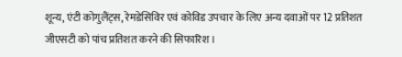शून्य, एंटी कोगुलैंट्स, रेमडेसिविर एवं कोविड उपचार के लिए अन्य दवाओं पर 12 प्रतिशत जीएसटी को पांच प्रतिशत करने की सिफारिश।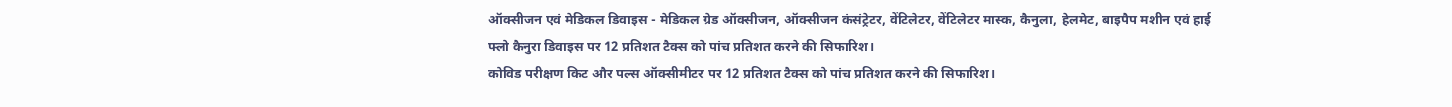ऑक्सीजन एवं मेडिकल डिवाइस - मेडिकल ग्रेड ऑक्सीजन, ऑक्सीजन कंसंट्रेटर, वेंटिलेटर, वेंटिलेटर मास्क, कैनुला, हेलमेट, बाइपैप मशीन एवं हाई फ्लो कैनुरा डिवाइस पर 12 प्रतिशत टैक्स को पांच प्रतिशत करने की सिफारिश।
कोविड परीक्षण किट और पल्स ऑक्सीमीटर पर 12 प्रतिशत टैक्स को पांच प्रतिशत करने की सिफारिश।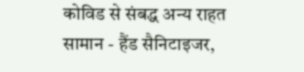कोविड से संबद्ध अन्य राहत सामान - हैंड सैनिटाइजर,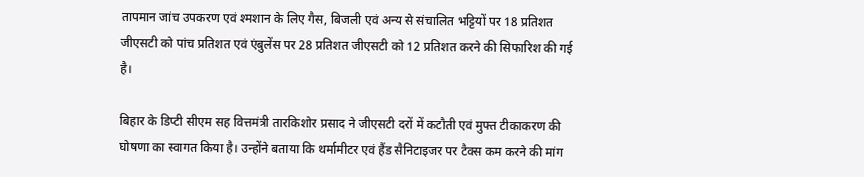तापमान जांच उपकरण एवं श्मशान के लिए गैस, बिजली एवं अन्य से संचालित भट्टियों पर 18 प्रतिशत जीएसटी को पांच प्रतिशत एवं एंबुलेंस पर 28 प्रतिशत जीएसटी को 12 प्रतिशत करने की सिफारिश की गई है।

बिहार के डिप्टी सीएम सह वित्तमंत्री तारकिशोर प्रसाद ने जीएसटी दरों में कटौती एवं मुफ्त टीकाकरण की घोषणा का स्वागत किया है। उन्होंने बताया कि थर्मामीटर एवं हैंड सैनिटाइजर पर टैक्स कम करने की मांग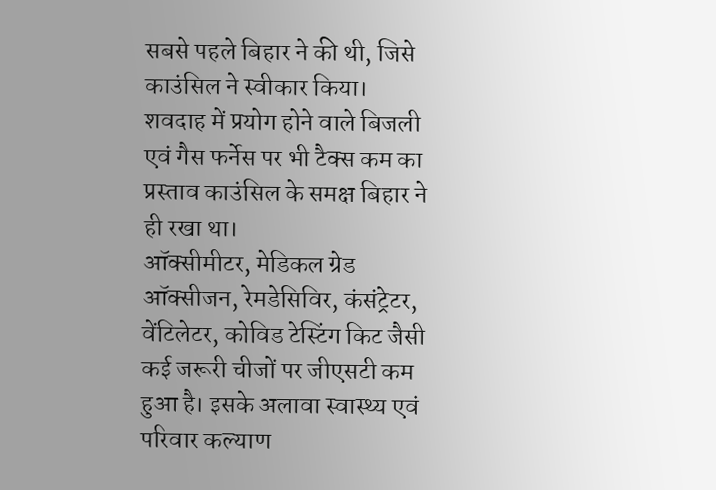सबसे पहले बिहार ने की थी, जिसे काउंसिल ने स्वीकार किया। शवदाह में प्रयोग होने वाले बिजली एवं गैस फर्नेस पर भी टैक्स कम का प्रस्ताव काउंसिल के समक्ष बिहार ने ही रखा था।
ऑक्सीमीटर, मेडिकल ग्रेड ऑक्सीजन, रेमडेसिविर, कंसंट्रेटर, वेंटिलेटर, कोविड टेस्टिंग किट जैसी कई जरूरी चीजों पर जीएसटी कम हुआ है। इसके अलावा स्वास्थ्य एवं परिवार कल्याण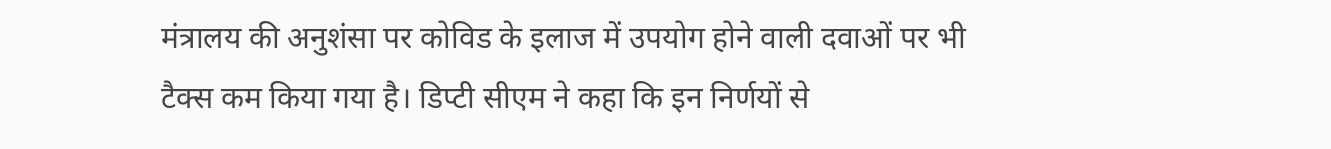मंत्रालय की अनुशंसा पर कोविड के इलाज में उपयोग होने वाली दवाओं पर भी टैक्स कम किया गया है। डिप्टी सीएम ने कहा कि इन निर्णयों से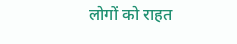लोगों को राहत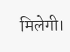मिलेगी।